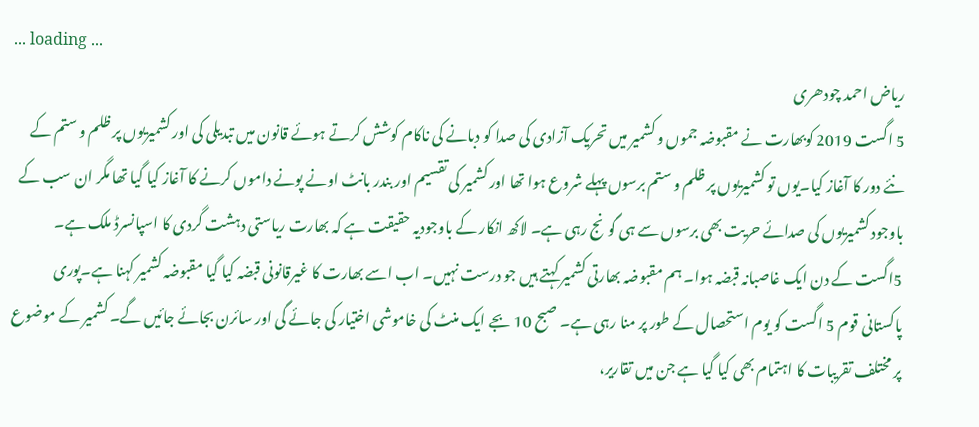... loading ...
ریاض احمد چودھری
5 اگست 2019 کوبھارت نے مقبوضہ جموں و کشمیر میں تحریک آزادی کی صدا کو دبانے کی ناکام کوشش کرتے ہوئے قانون میں تبدیلی کی اور کشمیریوں پر ظلم و ستم کے نئے دور کا آغاز کیا۔یوں تو کشمیریوں پر ظلم و ستم برسوں پہلے شروع ہوا تھا اور کشمیر کی تقسیم اور بندر بانٹ اونے پونے داموں کرنے کا آغاز کیا گیا تھا مگر ان سب کے باوجود کشمیریوں کی صدائے حریت بھی برسوں سے ہی گونج رہی ہے۔ لاکھ انکار کے باوجودیہ حقیقت ہے کہ بھارت ریاستی دہشت گردی کا اسپانسرڈ ملک ہے۔ 5اگست کے دن ایک غاصبانہ قبضہ ہوا۔ ہم مقبوضہ بھارتی کشمیر کہتے ہیں جو درست نہیں۔ اب اسے بھارت کا غیرقانونی قبضہ کیا گیا مقبوضہ کشمیر کہنا ہے۔پوری پاکستانی قوم 5 اگست کو یوم استحصال کے طور پر منا رہی ہے۔ صبح 10 بجے ایک منٹ کی خاموشی اختیار کی جائے گی اور سائرن بجائے جائیں گے۔ کشمیر کے موضوع پر مختلف تقریبات کا اہتمام بھی کیا گیا ہے جن میں تقاریر،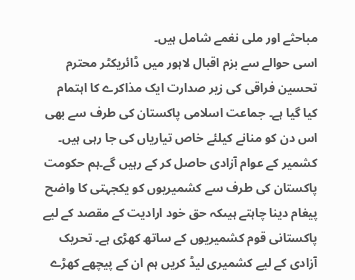مباحثے اور ملی نغمے شامل ہیں۔
اسی حوالے سے بزم اقبال لاہور میں ڈائریکٹر محترم تحسین فراقی کی زیر صدارت ایک مذاکرے کا اہتمام کیا گیا ہے۔ جماعت اسلامی پاکستان کی طرف سے بھی اس دن کو منانے کیلئے خاص تیاریاں کی جا رہی ہیں۔ کشمیر کے عوام آزادی حاصل کر کے رہیں گے۔ہم حکومت پاکستان کی طرف سے کشمیریوں کو یکجہتی کا واضح پیغام دینا چاہتے ہیںکہ حق خود ارادیت کے مقصد کے لیے پاکستانی قوم کشمیریوں کے ساتھ کھڑی ہے۔ تحریک آزادی کے لیے کشمیری لیڈ کریں ہم ان کے پیچھے کھڑے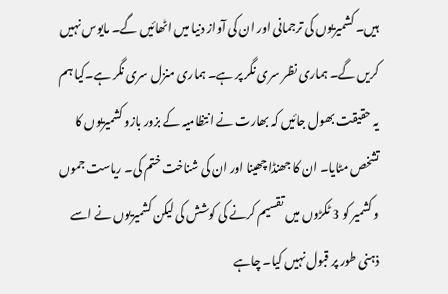ہیں۔ کشمیریوں کی ترجمانی اور ان کی آواز دنیا میں اٹھائیں گے۔ مایوس نہیں کریں گے۔ ہماری نظر سری نگر پر ہے۔ ہماری منزل سری نگر ہے۔کیا ہم یہ حقیقت بھول جائیں کہ بھارت نے انتظامیہ کے بزور بازو کشمیریوں کا تشخص مٹایا۔ ان کا جھنڈا چھینا اور ان کی شناخت ختم کی۔ ریاست جموں و کشمیر کو 3 ٹکڑوں میں تقسیم کرنے کی کوشش کی لیکن کشمیریوں نے اسے ذہنی طور پر قبول نہیں کیا۔ چاہے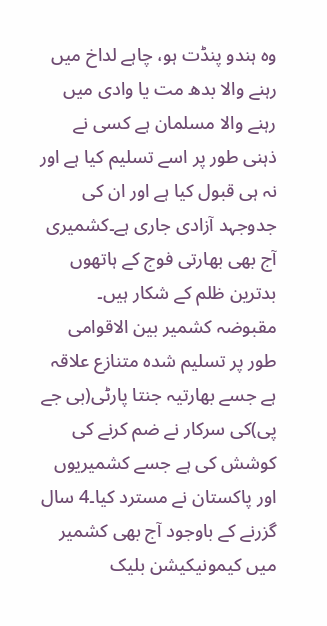وہ ہندو پنڈت ہو، چاہے لداخ میں رہنے والا بدھ مت یا وادی میں رہنے والا مسلمان ہے کسی نے ذہنی طور پر اسے تسلیم کیا ہے اور نہ ہی قبول کیا ہے اور ان کی جدوجہد آزادی جاری ہے۔کشمیری آج بھی بھارتی فوج کے ہاتھوں بدترین ظلم کے شکار ہیں۔
مقبوضہ کشمیر بین الاقوامی طور پر تسلیم شدہ متنازع علاقہ ہے جسے بھارتیہ جنتا پارٹی(بی جے پی)کی سرکار نے ضم کرنے کی کوشش کی ہے جسے کشمیریوں اور پاکستان نے مسترد کیا۔4 سال گزرنے کے باوجود آج بھی کشمیر میں کیمونیکیشن بلیک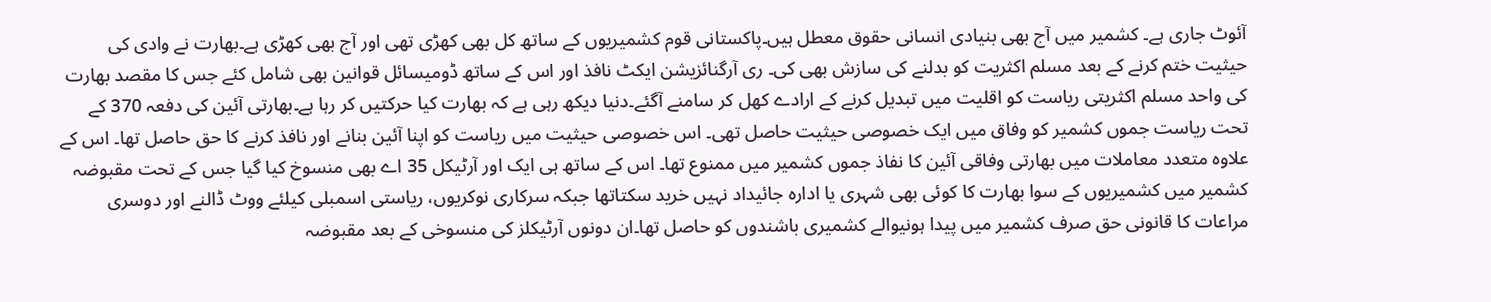آئوٹ جاری ہے۔ کشمیر میں آج بھی بنیادی انسانی حقوق معطل ہیں۔پاکستانی قوم کشمیریوں کے ساتھ کل بھی کھڑی تھی اور آج بھی کھڑی ہے۔بھارت نے وادی کی حیثیت ختم کرنے کے بعد مسلم اکثریت کو بدلنے کی سازش بھی کی۔ ری آرگنائزیشن ایکٹ نافذ اور اس کے ساتھ ڈومیسائل قوانین بھی شامل کئے جس کا مقصد بھارت کی واحد مسلم اکثریتی ریاست کو اقلیت میں تبدیل کرنے کے ارادے کھل کر سامنے آگئے۔دنیا دیکھ رہی ہے کہ بھارت کیا حرکتیں کر رہا ہے۔بھارتی آئین کی دفعہ 370 کے تحت ریاست جموں کشمیر کو وفاق میں ایک خصوصی حیثیت حاصل تھی۔ اس خصوصی حیثیت میں ریاست کو اپنا آئین بنانے اور نافذ کرنے کا حق حاصل تھا۔ اس کے علاوہ متعدد معاملات میں بھارتی وفاقی آئین کا نفاذ جموں کشمیر میں ممنوع تھا۔ اس کے ساتھ ہی ایک اور آرٹیکل 35 اے بھی منسوخ کیا گیا جس کے تحت مقبوضہ کشمیر میں کشمیریوں کے سوا بھارت کا کوئی بھی شہری یا ادارہ جائیداد نہیں خرید سکتاتھا جبکہ سرکاری نوکریوں، ریاستی اسمبلی کیلئے ووٹ ڈالنے اور دوسری مراعات کا قانونی حق صرف کشمیر میں پیدا ہونیوالے کشمیری باشندوں کو حاصل تھا۔ان دونوں آرٹیکلز کی منسوخی کے بعد مقبوضہ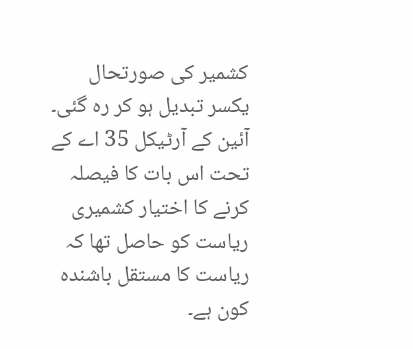کشمیر کی صورتحال یکسر تبدیل ہو کر رہ گئی۔
آئین کے آرٹیکل 35 اے کے تحت اس بات کا فیصلہ کرنے کا اختیار کشمیری ریاست کو حاصل تھا کہ ریاست کا مستقل باشندہ کون ہے۔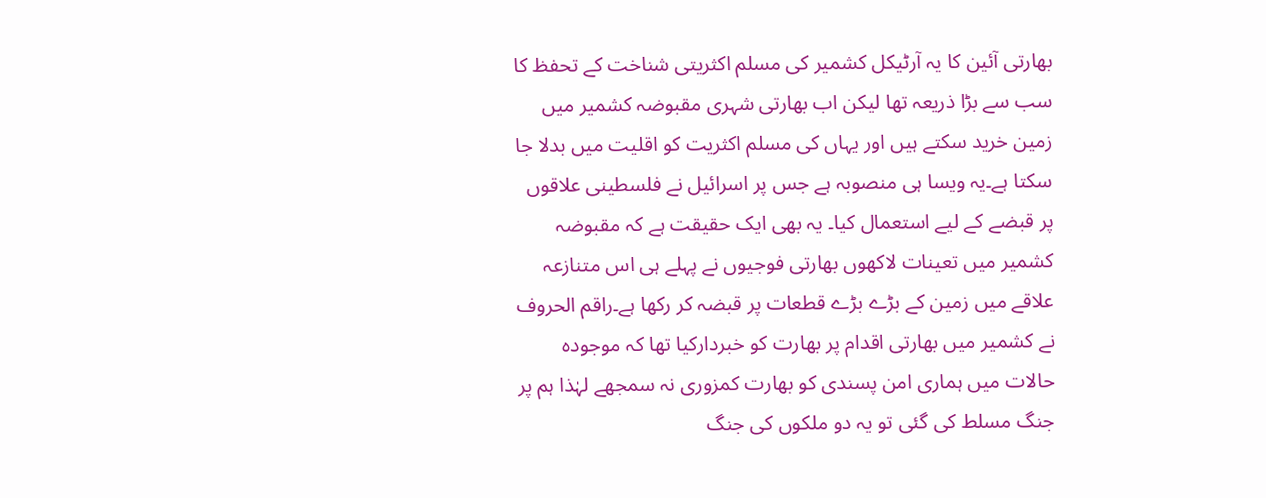بھارتی آئین کا یہ آرٹیکل کشمیر کی مسلم اکثریتی شناخت کے تحفظ کا سب سے بڑا ذریعہ تھا لیکن اب بھارتی شہری مقبوضہ کشمیر میں زمین خرید سکتے ہیں اور یہاں کی مسلم اکثریت کو اقلیت میں بدلا جا سکتا ہے۔یہ ویسا ہی منصوبہ ہے جس پر اسرائیل نے فلسطینی علاقوں پر قبضے کے لیے استعمال کیا۔ یہ بھی ایک حقیقت ہے کہ مقبوضہ کشمیر میں تعینات لاکھوں بھارتی فوجیوں نے پہلے ہی اس متنازعہ علاقے میں زمین کے بڑے بڑے قطعات پر قبضہ کر رکھا ہے۔راقم الحروف نے کشمیر میں بھارتی اقدام پر بھارت کو خبردارکیا تھا کہ موجودہ حالات میں ہماری امن پسندی کو بھارت کمزوری نہ سمجھے لہٰذا ہم پر جنگ مسلط کی گئی تو یہ دو ملکوں کی جنگ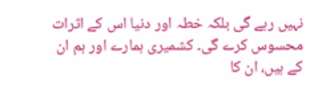نہیں رہے گی بلکہ خطہ اور دنیا اس کے اثرات محسوس کرے گی۔ کشمیری ہمارے اور ہم ان کے ہیں، ان کا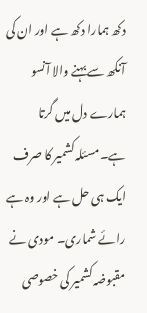دکھ ہمارا دکھ ہے اور ان کی آنکھ سے بہنے والا آنسو ہمارے دل میں گرتا ہے۔مسئلہ کشمیر کا صرف ایک ہی حل ہے اور وہ ہے رائے شماری۔ مودی نے مقبوضہ کشمیر کی خصوصی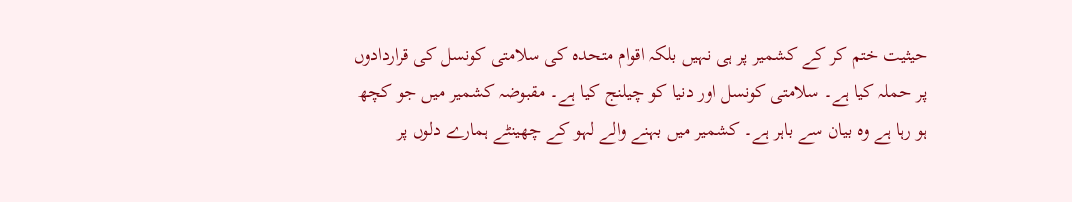حیثیت ختم کر کے کشمیر پر ہی نہیں بلکہ اقوام متحدہ کی سلامتی کونسل کی قراردادوں پر حملہ کیا ہے۔ سلامتی کونسل اور دنیا کو چیلنج کیا ہے۔ مقبوضہ کشمیر میں جو کچھ ہو رہا ہے وہ بیان سے باہر ہے۔ کشمیر میں بہنے والے لہو کے چھینٹے ہمارے دلوں پر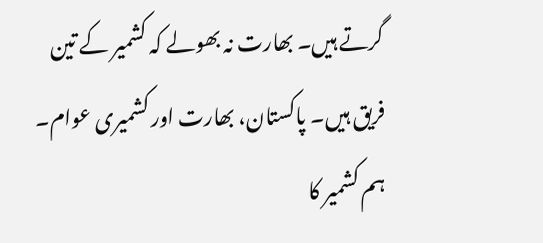گرتے ہیں۔ بھارت نہ بھولے کہ کشمیر کے تین فریق ہیں۔ پاکستان، بھارت اور کشمیری عوام۔ ہم کشمیر کا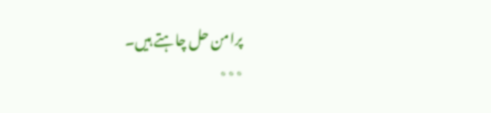پرامن حل چاہتے ہیں۔
٭٭٭